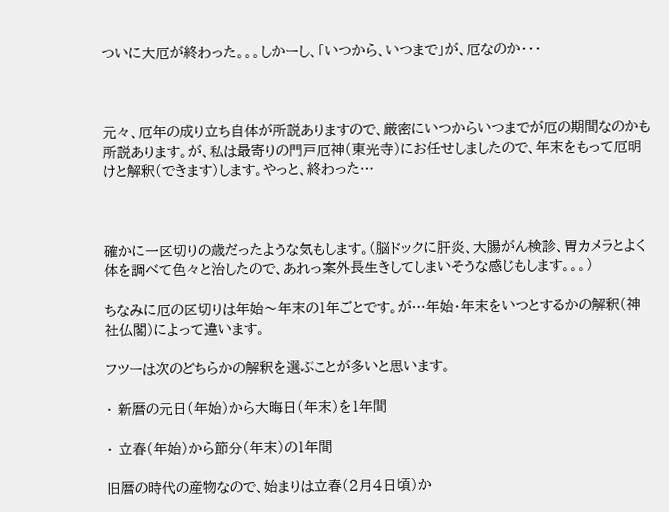ついに大厄が終わった。。。しかーし、「いつから、いつまで」が、厄なのか・・・



元々、厄年の成り立ち自体が所説ありますので、厳密にいつからいつまでが厄の期間なのかも所説あります。が、私は最寄りの門戸厄神(東光寺)にお任せしましたので、年末をもって厄明けと解釈(できます)します。やっと、終わった…



確かに一区切りの歳だったような気もします。(脳ドックに肝炎、大腸がん検診、胃カメラとよく体を調べて色々と治したので、あれっ案外長生きしてしまいそうな感じもします。。。)

ちなみに厄の区切りは年始〜年末の1年ごとです。が…年始・年末をいつとするかの解釈(神社仏閣)によって違います。

フツーは次のどちらかの解釈を選ぶことが多いと思います。

・ 新暦の元日(年始)から大晦日(年末)を1年間

・ 立春(年始)から節分(年末)の1年間

旧暦の時代の産物なので、始まりは立春(2月4日頃)か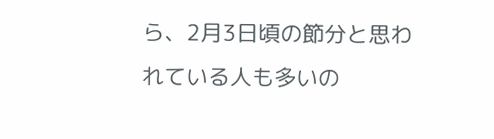ら、2月3日頃の節分と思われている人も多いの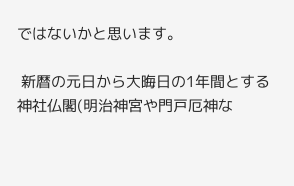ではないかと思います。

 新暦の元日から大晦日の1年間とする神社仏閣(明治神宮や門戸厄神な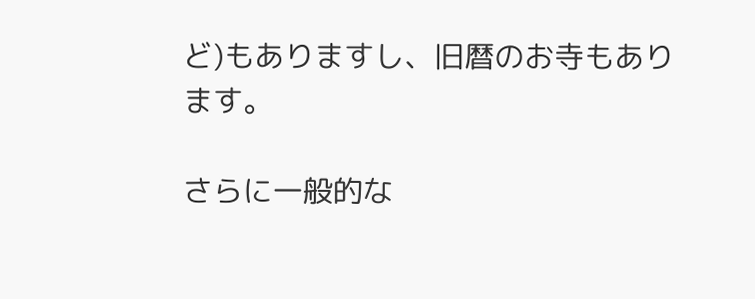ど)もありますし、旧暦のお寺もあります。

さらに一般的な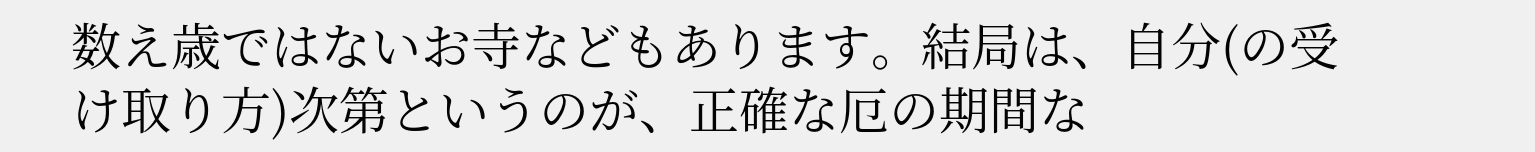数え歳ではないお寺などもあります。結局は、自分(の受け取り方)次第というのが、正確な厄の期間な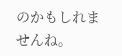のかもしれませんね。